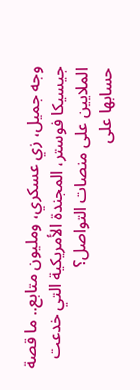وجه جميل، زي عسكري، ومليون متابع.. ما قصة جيسيكا فوستر، المجندة الأمريكية التي خدعت الملايين على منصات التواصل؟
حسابها على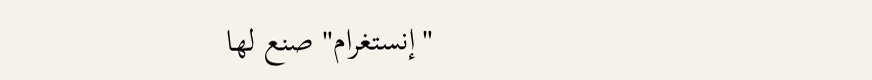"إنستغرام" صنع لها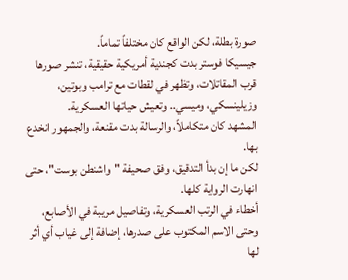صورة بطلة، لكن الواقع كان مختلفاً تماماً.
جيسيكا فوستر بدت كجندية أمريكية حقيقية، تنشر صورها قرب المقاتلات، وتظهر في لقطات مع ترامب وبوتين، وزيلينسكي، وميسي.. وتعيش حياتها العسكرية.
المشهد كان متكاملاً، والرسالة بدت مقنعة، والجمهور انخدع بها.
لكن ما إن بدأ التدقيق، وفق صحيفة "واشنطن بوست"، حتى انهارت الرواية كلها.
أخطاء في الرتب العسكرية، وتفاصيل مريبة في الأصابع، وحتى الاسم المكتوب على صدرها، إضافة إلى غياب أي أثر لها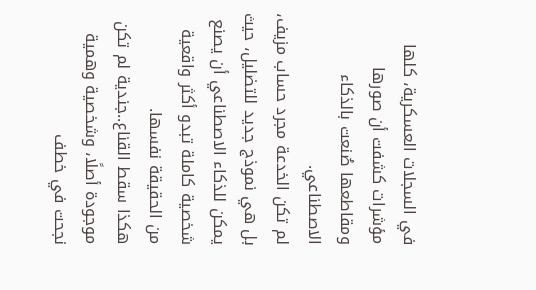في السجلات العسكرية، كلها مؤشرات كشفت أن صورها ومقاطعها صُنعت بالذكاء الاصطناعي.
لم تكن الخدعة مجرد حساب مزيف، بل هي نموذج جديد للتضليل، حيث يمكن للذكاء الاصطناعي أن يصنع شخصية كاملة تبدو أكثر واقعية من الحقيقة نفسها.
هكذا سقط القناع..جندية لم تكن موجودة أصلًا، وشخصية وهمية نجحت في خطف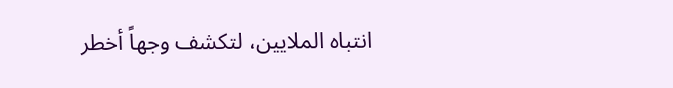انتباه الملايين، لتكشف وجهاً أخطر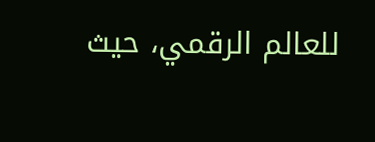للعالم الرقمي، حيث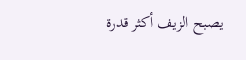يصبح الزيف أكثر قدرة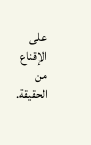على الإقناع من الحقيقة.